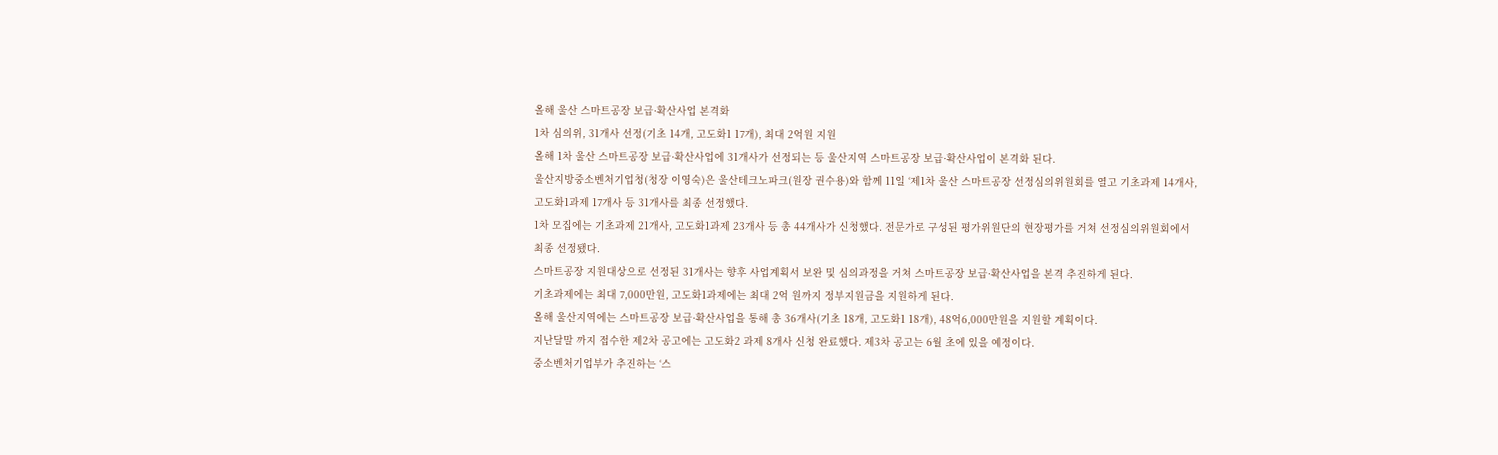올해 울산 스마트공장 보급·확산사업 본격화
1차 심의위, 31개사 선정(기초 14개, 고도화1 17개), 최대 2억원 지원
올해 1차 울산 스마트공장 보급·확산사업에 31개사가 선정되는 등 울산지역 스마트공장 보급·확산사업이 본격화 된다.
울산지방중소벤처기업청(청장 이영숙)은 울산테크노파크(원장 권수용)와 함께 11일 ‘제1차 울산 스마트공장 선정심의위원회를 열고 기초과제 14개사, 고도화1과제 17개사 등 31개사를 최종 선정했다.
1차 모집에는 기초과제 21개사, 고도화1과제 23개사 등 총 44개사가 신청했다. 전문가로 구성된 평가위원단의 현장평가를 거쳐 선정심의위원회에서 최종 선정됐다.
스마트공장 지원대상으로 선정된 31개사는 향후 사업계획서 보완 및 심의과정을 거쳐 스마트공장 보급·확산사업을 본격 추진하게 된다.
기초과제에는 최대 7,000만원, 고도화1과제에는 최대 2억 원까지 정부지원금을 지원하게 된다.
올해 울산지역에는 스마트공장 보급·확산사업을 통해 총 36개사(기초 18개, 고도화1 18개), 48억6,000만원을 지원할 계획이다.
지난달말 까지 접수한 제2차 공고에는 고도화2 과제 8개사 신청 완료했다. 제3차 공고는 6월 초에 있을 예정이다.
중소벤처기업부가 추진하는 ‘스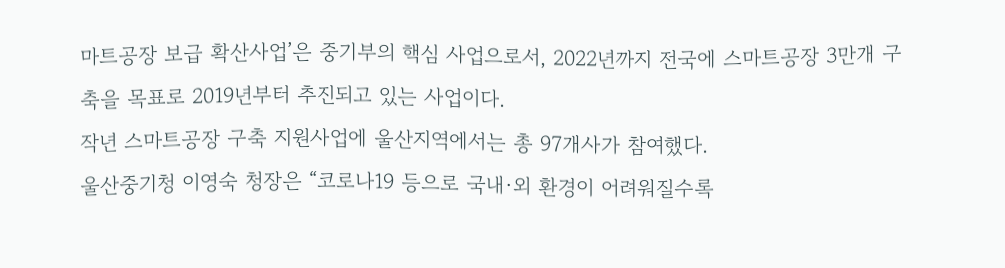마트공장 보급 확산사업’은 중기부의 핵심 사업으로서, 2022년까지 전국에 스마트공장 3만개 구축을 목표로 2019년부터 추진되고 있는 사업이다.
작년 스마트공장 구축 지원사업에 울산지역에서는 총 97개사가 참여했다.
울산중기청 이영숙 청장은 “코로나19 등으로 국내·외 환경이 어려워질수록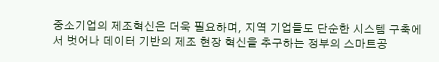중소기업의 제조혁신은 더욱 필요하며, 지역 기업들도 단순한 시스템 구축에서 벗어나 데이터 기반의 제조 현장 혁신을 추구하는 정부의 스마트공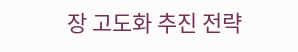장 고도화 추진 전략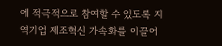에 적극적으로 참여할 수 있도록 지역기업 제조혁신 가속화를 이끌어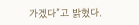가겠다”고 밝혔다.